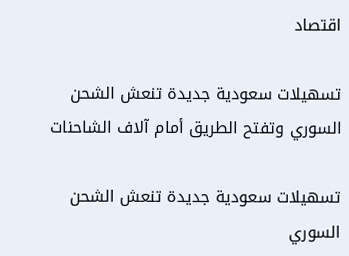اقتصاد

تسهيلات سعودية جديدة تنعش الشحن السوري وتفتح الطريق أمام آلاف الشاحنات

تسهيلات سعودية جديدة تنعش الشحن السوري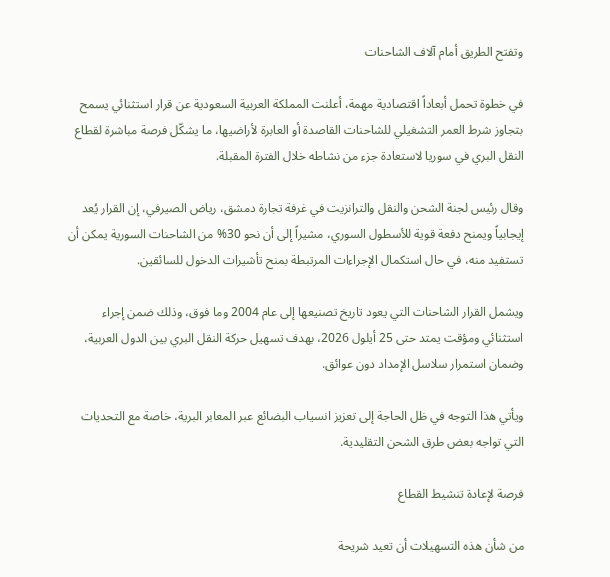وتفتح الطريق أمام آلاف الشاحنات

في خطوة تحمل أبعاداً اقتصادية مهمة، أعلنت المملكة العربية السعودية عن قرار استثنائي يسمح بتجاوز شرط العمر التشغيلي للشاحنات القاصدة أو العابرة لأراضيها، ما يشكّل فرصة مباشرة لقطاع النقل البري في سوريا لاستعادة جزء من نشاطه خلال الفترة المقبلة.

وقال رئيس لجنة الشحن والنقل والترانزيت في غرفة تجارة دمشق، رياض الصيرفي، إن القرار يُعد إيجابياً ويمنح دفعة قوية للأسطول السوري، مشيراً إلى أن نحو 30% من الشاحنات السورية يمكن أن تستفيد منه، في حال استكمال الإجراءات المرتبطة بمنح تأشيرات الدخول للسائقين.

ويشمل القرار الشاحنات التي يعود تاريخ تصنيعها إلى عام 2004 وما فوق، وذلك ضمن إجراء استثنائي ومؤقت يمتد حتى 25 أيلول 2026، بهدف تسهيل حركة النقل البري بين الدول العربية، وضمان استمرار سلاسل الإمداد دون عوائق.

ويأتي هذا التوجه في ظل الحاجة إلى تعزيز انسياب البضائع عبر المعابر البرية، خاصة مع التحديات التي تواجه بعض طرق الشحن التقليدية.

فرصة لإعادة تنشيط القطاع

من شأن هذه التسهيلات أن تعيد شريحة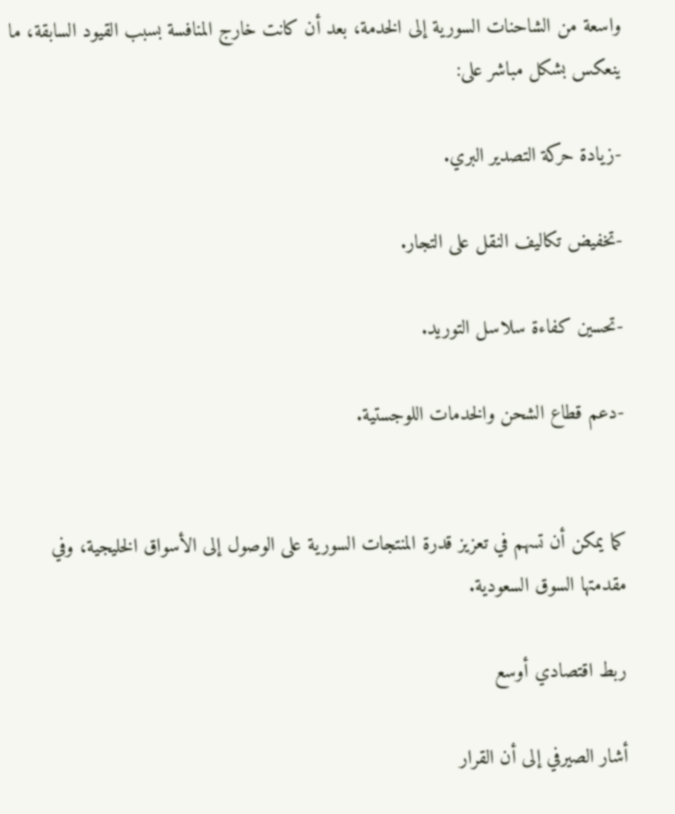واسعة من الشاحنات السورية إلى الخدمة، بعد أن كانت خارج المنافسة بسبب القيود السابقة، ما ينعكس بشكل مباشر على:

-زيادة حركة التصدير البري.

-تخفيض تكاليف النقل على التجار.

-تحسين كفاءة سلاسل التوريد.

-دعم قطاع الشحن والخدمات اللوجستية.


كما يمكن أن تسهم في تعزيز قدرة المنتجات السورية على الوصول إلى الأسواق الخليجية، وفي مقدمتها السوق السعودية.

ربط اقتصادي أوسع

أشار الصيرفي إلى أن القرار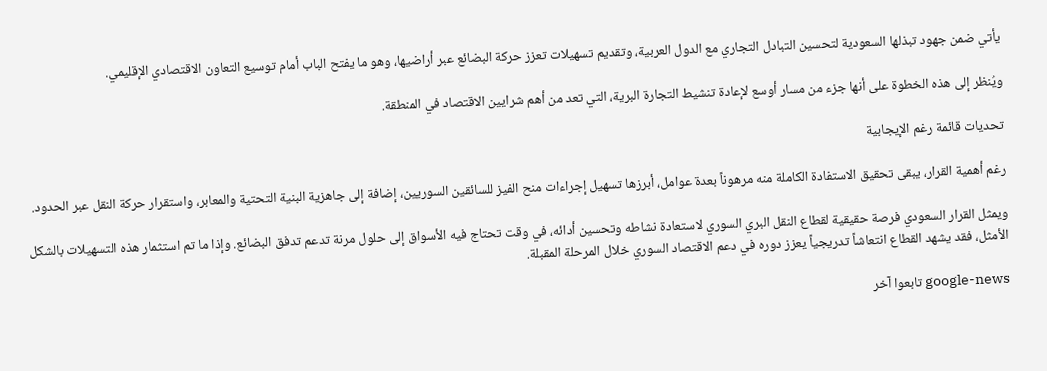يأتي ضمن جهود تبذلها السعودية لتحسين التبادل التجاري مع الدول العربية، وتقديم تسهيلات تعزز حركة البضائع عبر أراضيها، وهو ما يفتح الباب أمام توسيع التعاون الاقتصادي الإقليمي.

ويُنظر إلى هذه الخطوة على أنها جزء من مسار أوسع لإعادة تنشيط التجارة البرية، التي تعد من أهم شرايين الاقتصاد في المنطقة.

تحديات قائمة رغم الإيجابية

رغم أهمية القرار، يبقى تحقيق الاستفادة الكاملة منه مرهوناً بعدة عوامل، أبرزها تسهيل إجراءات منح الفيز للسائقين السوريين، إضافة إلى جاهزية البنية التحتية والمعابر، واستقرار حركة النقل عبر الحدود.

ويمثل القرار السعودي فرصة حقيقية لقطاع النقل البري السوري لاستعادة نشاطه وتحسين أدائه، في وقت تحتاج فيه الأسواق إلى حلول مرنة تدعم تدفق البضائع. وإذا ما تم استثمار هذه التسهيلات بالشكل الأمثل، فقد يشهد القطاع انتعاشاً تدريجياً يعزز دوره في دعم الاقتصاد السوري خلال المرحلة المقبلة.

google-news تابعوا آخر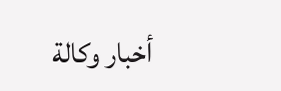أخبار وكالة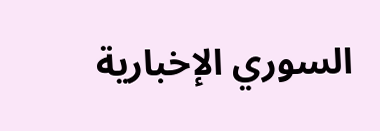السوري الإخبارية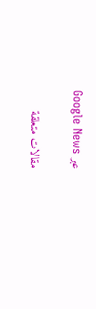عبر Google News

مقالات متعلقة